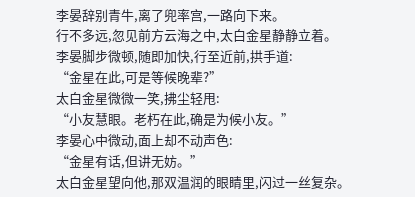李晏辞别青牛,离了兜率宫,一路向下来。
行不多远,忽见前方云海之中,太白金星静静立着。
李晏脚步微顿,随即加快,行至近前,拱手道:
“金星在此,可是等候晚辈?”
太白金星微微一笑,拂尘轻甩:
“小友慧眼。老朽在此,确是为候小友。”
李晏心中微动,面上却不动声色:
“金星有话,但讲无妨。”
太白金星望向他,那双温润的眼睛里,闪过一丝复杂。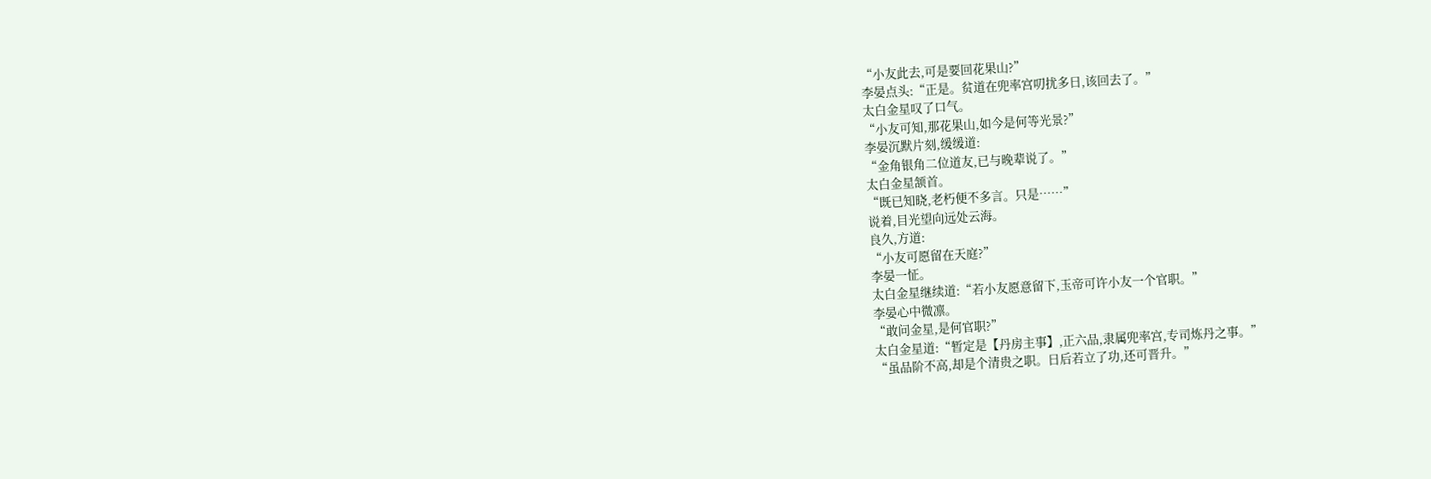“小友此去,可是要回花果山?”
李晏点头:“正是。贫道在兜率宫叨扰多日,该回去了。”
太白金星叹了口气。
“小友可知,那花果山,如今是何等光景?”
李晏沉默片刻,缓缓道:
“金角银角二位道友,已与晚辈说了。”
太白金星颔首。
“既已知晓,老朽便不多言。只是……”
说着,目光望向远处云海。
良久,方道:
“小友可愿留在天庭?”
李晏一怔。
太白金星继续道:“若小友愿意留下,玉帝可许小友一个官职。”
李晏心中微凛。
“敢问金星,是何官职?”
太白金星道:“暂定是【丹房主事】,正六品,隶属兜率宫,专司炼丹之事。”
“虽品阶不高,却是个清贵之职。日后若立了功,还可晋升。”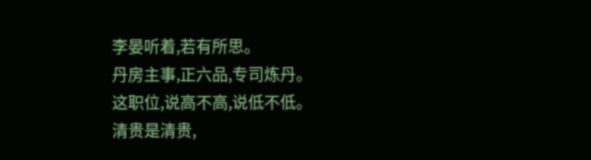李晏听着,若有所思。
丹房主事,正六品,专司炼丹。
这职位,说高不高,说低不低。
清贵是清贵,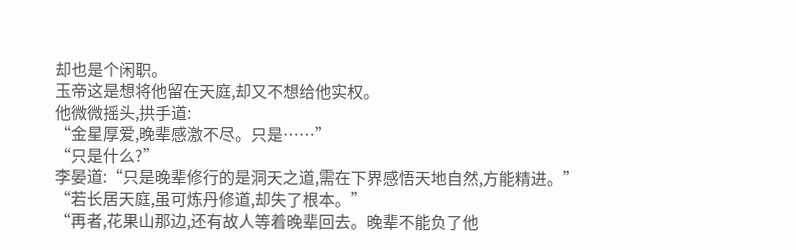却也是个闲职。
玉帝这是想将他留在天庭,却又不想给他实权。
他微微摇头,拱手道:
“金星厚爱,晚辈感激不尽。只是……”
“只是什么?”
李晏道:“只是晚辈修行的是洞天之道,需在下界感悟天地自然,方能精进。”
“若长居天庭,虽可炼丹修道,却失了根本。”
“再者,花果山那边,还有故人等着晚辈回去。晚辈不能负了他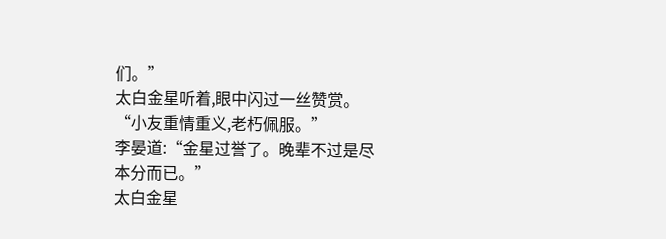们。”
太白金星听着,眼中闪过一丝赞赏。
“小友重情重义,老朽佩服。”
李晏道:“金星过誉了。晚辈不过是尽本分而已。”
太白金星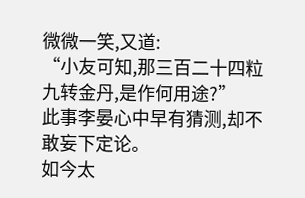微微一笑,又道:
“小友可知,那三百二十四粒九转金丹,是作何用途?”
此事李晏心中早有猜测,却不敢妄下定论。
如今太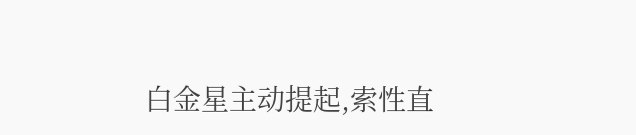白金星主动提起,索性直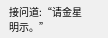接问道:“请金星明示。”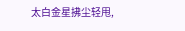太白金星拂尘轻甩,